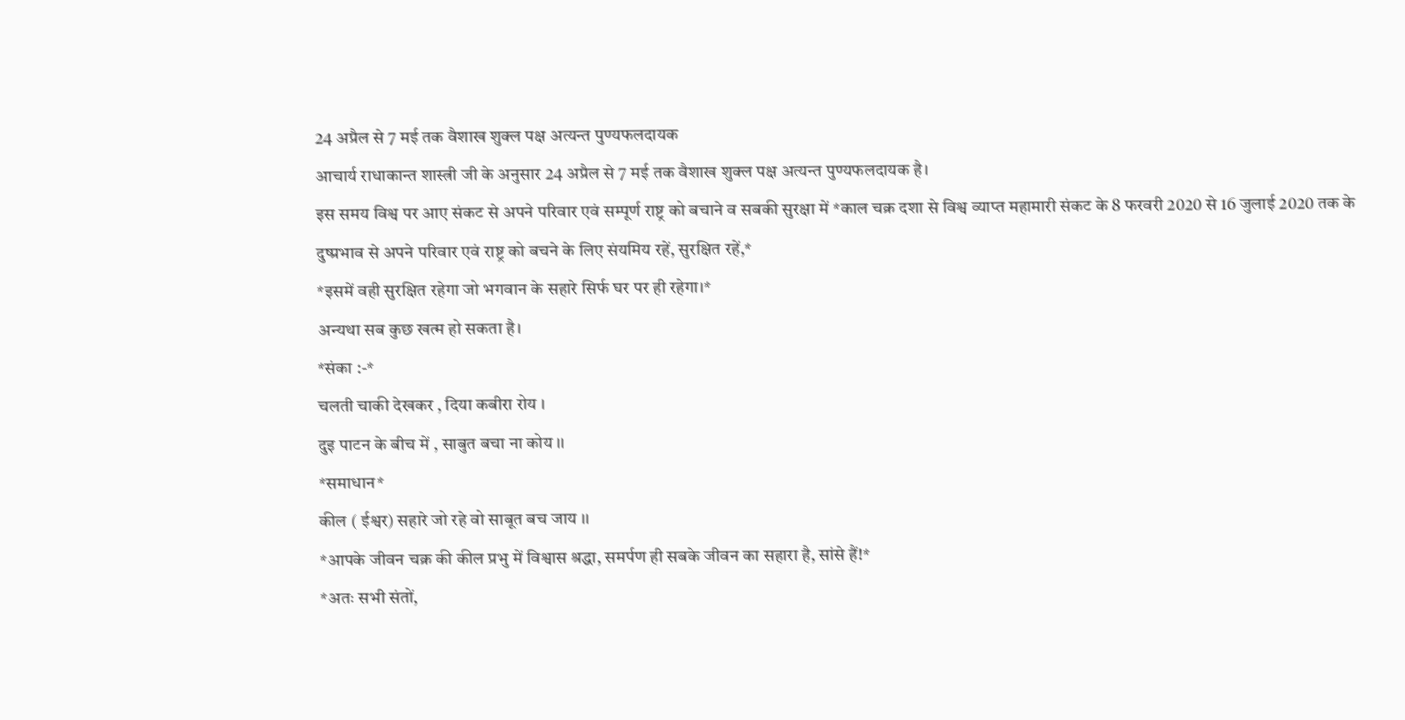24 अप्रैल से 7 मई तक वैशाख शुक्ल पक्ष अत्यन्त पुण्यफलदायक
आचार्य राधाकान्त शास्त्री जी के अनुसार 24 अप्रैल से 7 मई तक वैशाख शुक्ल पक्ष अत्यन्त पुण्यफलदायक है।
इस समय विश्व पर आए संकट से अपने परिवार एवं सम्पूर्ण राष्ट्र को बचाने व सबकी सुरक्षा में *काल चक्र दशा से विश्व व्याप्त महामारी संकट के 8 फरवरी 2020 से 16 जुलाई 2020 तक के दुष्प्रभाव से अपने परिवार एवं राष्ट्र को बचने के लिए संयमिय रहें, सुरक्षित रहें,*
*इसमें वही सुरक्षित रहेगा जो भगवान के सहारे सिर्फ घर पर ही रहेगा।*
अन्यथा सब कुछ खत्म हो सकता है।
*संका :-*
चलती चाकी देखकर , दिया कबीरा रोय ।
दुइ पाटन के बीच में , साबुत बचा ना कोय ।।
*समाधान*
कील ( ईश्वर) सहारे जो रहे वो साबूत बच जाय ।।
*आपके जीवन चक्र की कील प्रभु में विश्वास श्रद्धा, समर्पण ही सबके जीवन का सहारा है, सांसे हैं!*
*अतः सभी संतों,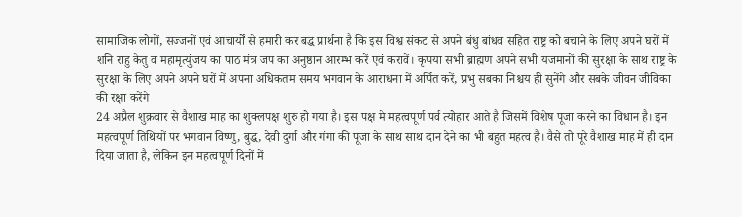सामाजिक लोगों, सज्जनों एवं आचार्यों से हमारी कर बद्ध प्रार्थना है कि इस विश्व संकट से अपने बंधु बांधव सहित राष्ट्र को बचाने के लिए अपने घरों में शनि राहु केतु व महामृत्युंजय का पाठ मंत्र जप का अनुष्ठान आरम्भ करें एवं करावें। कृपया सभी ब्राह्मण अपने सभी यजमानों की सुरक्षा के साथ राष्ट्र के सुरक्षा के लिए अपने अपने घरों में अपना अधिकतम समय भगवान के आराधना में अर्पित करें, प्रभु सबका निश्चय ही सुनेंगे और सबके जीवन जीविका की रक्षा करेंगे
24 अप्रैल शुक्रवार से वैशाख माह का शुक्लपक्ष शुरु हो गया है। इस पक्ष मे महत्वपूर्ण पर्व त्योहार आते है जिसमें विशेष पूजा करने का विधान है। इन महत्वपूर्ण तिथियों पर भगवान विष्णु, बुद्ध, देवी दुर्गा और गंगा की पूजा के साथ साथ दान देने का भी बहुत महत्व है। वैसे तो पूरे वैशाख माह में ही दान दिया जाता है, लेकिन इन महत्वपूर्ण दिनों में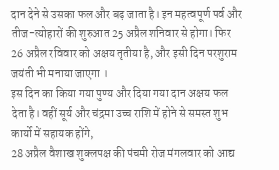दान देने से उसका फल और बढ़ जाता है। इन महत्वपूर्ण पर्व और तीज-त्योहारों की शुरुआत 25 अप्रैल शनिवार से होगा। फिर 26 अप्रैल रविवार को अक्षय तृतीया है, और इसी दिन परशुराम जयंती भी मनाया जाएगा ।
इस दिन का किया गया पुण्य और दिया गया दान अक्षय फल देता है। वहीं सूर्य और चंद्रमा उच्च राशि में होने से समस्त शुभ कार्यो में सहायक होंगे,
28 अप्रैल वैशाख शुक्लपक्ष की पंचमी रोज मंगलवार को आद्य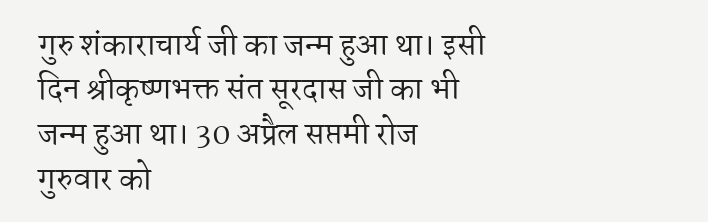गुरु शंकाराचार्य जी का जन्म हुआ था। इसी दिन श्रीकृष्णभक्त संत सूरदास जी का भी जन्म हुआ था। 30 अप्रैल सप्तमी रोज गुरुवार को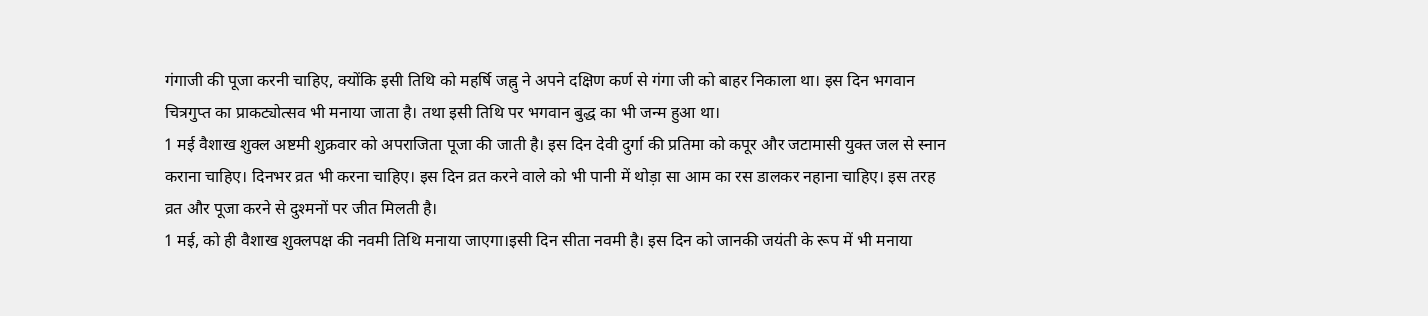गंगाजी की पूजा करनी चाहिए, क्योंकि इसी तिथि को महर्षि जह्नु ने अपने दक्षिण कर्ण से गंगा जी को बाहर निकाला था। इस दिन भगवान चित्रगुप्त का प्राकट्योत्सव भी मनाया जाता है। तथा इसी तिथि पर भगवान बुद्ध का भी जन्म हुआ था।
1 मई वैशाख शुक्ल अष्टमी शुक्रवार को अपराजिता पूजा की जाती है। इस दिन देवी दुर्गा की प्रतिमा को कपूर और जटामासी युक्त जल से स्नान कराना चाहिए। दिनभर व्रत भी करना चाहिए। इस दिन व्रत करने वाले को भी पानी में थोड़ा सा आम का रस डालकर नहाना चाहिए। इस तरह व्रत और पूजा करने से दुश्मनों पर जीत मिलती है।
1 मई, को ही वैशाख शुक्लपक्ष की नवमी तिथि मनाया जाएगा।इसी दिन सीता नवमी है। इस दिन को जानकी जयंती के रूप में भी मनाया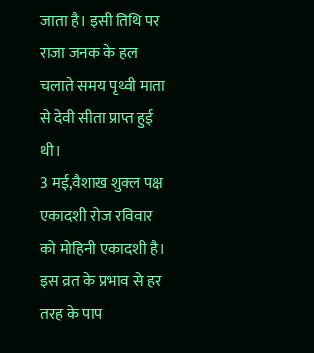जाता है। इसी तिथि पर राजा जनक के हल चलाते समय पृथ्वी माता से देवी सीता प्राप्त हुई थी।
3 मई,वैशाख शुक्ल पक्ष एकादशी रोज रविवार को मोहिनी एकादशी है। इस व्रत के प्रभाव से हर तरह के पाप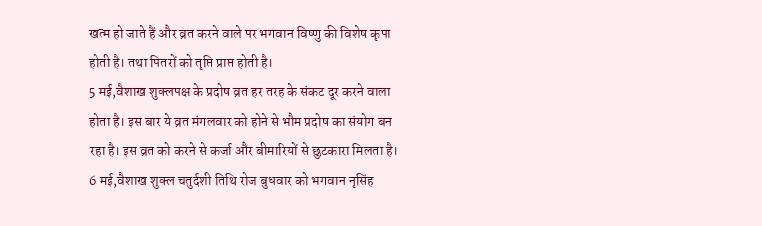खत्म हो जाते हैं और व्रत करने वाले पर भगवान विष्णु की विशेष कृपा होती है। तथा पितरों को तृप्ति प्राप्त होती है।
5 मई,वैशाख शुक्लपक्ष के प्रदोष व्रत हर तरह के संकट दूर करने वाला होता है। इस बार ये व्रत मंगलवार को होने से भौम प्रदोष का संयोग बन रहा है। इस व्रत को करने से कर्जा और बीमारियों से छुटकारा मिलता है।
6 मई,वैशाख शुक्ल चतुर्दशी तिथि रोज बुधवार को भगवान नृसिंह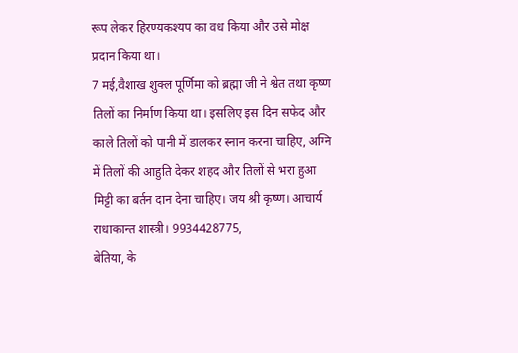रूप लेकर हिरण्यकश्यप का वध किया और उसे मोक्ष प्रदान किया था।
7 मई,वैशाख शुक्ल पूर्णिमा को ब्रह्मा जी ने श्वेत तथा कृष्ण तिलों का निर्माण किया था। इसलिए इस दिन सफेद और काले तिलों को पानी में डालकर स्नान करना चाहिए, अग्नि में तिलों की आहुति देकर शहद और तिलों से भरा हुआ मिट्टी का बर्तन दान देना चाहिए। जय श्री कृष्ण। आचार्य राधाकान्त शास्त्री। 9934428775,
बेतिया, के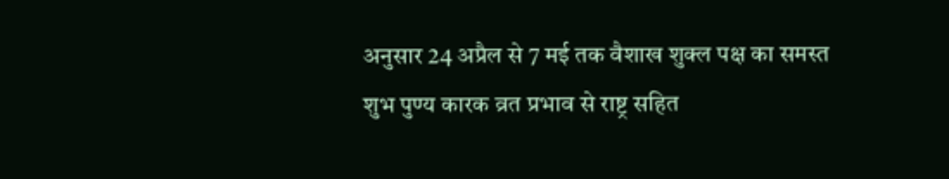अनुसार 24 अप्रैल से 7 मई तक वैशाख शुक्ल पक्ष का समस्त शुभ पुण्य कारक व्रत प्रभाव से राष्ट्र सहित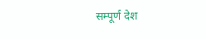सम्पूर्ण देश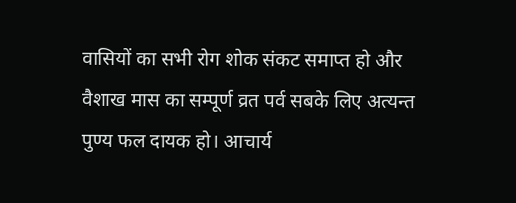वासियों का सभी रोग शोक संकट समाप्त हो और वैशाख मास का सम्पूर्ण व्रत पर्व सबके लिए अत्यन्त पुण्य फल दायक हो। आचार्य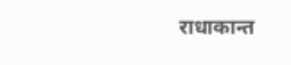राधाकान्त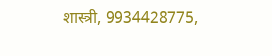शास्त्री, 9934428775,